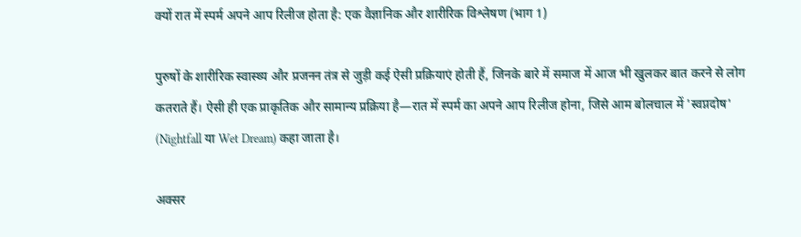क्यों रात में स्पर्म अपने आप रिलीज होता है: एक वैज्ञानिक और शारीरिक विश्लेषण (भाग 1)

पुरुषों के शारीरिक स्वास्थ्य और प्रजनन तंत्र से जुड़ी कई ऐसी प्रक्रियाएं होती हैं, जिनके बारे में समाज में आज भी खुलकर बात करने से लोग कतराते हैं। ऐसी ही एक प्राकृतिक और सामान्य प्रक्रिया है—रात में स्पर्म का अपने आप रिलीज होना, जिसे आम बोलचाल में 'स्वप्नदोष' (Nightfall या Wet Dream) कहा जाता है।

अक्सर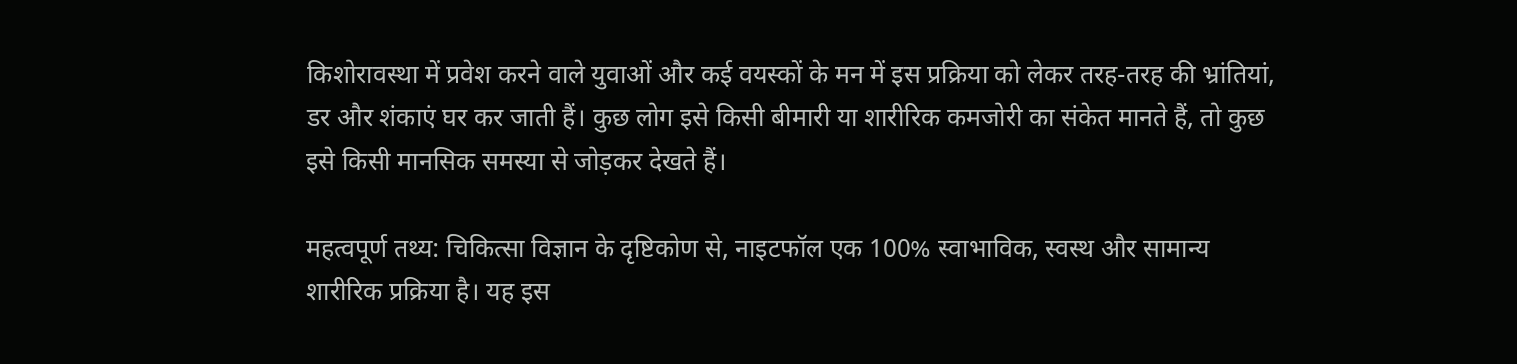किशोरावस्था में प्रवेश करने वाले युवाओं और कई वयस्कों के मन में इस प्रक्रिया को लेकर तरह-तरह की भ्रांतियां, डर और शंकाएं घर कर जाती हैं। कुछ लोग इसे किसी बीमारी या शारीरिक कमजोरी का संकेत मानते हैं, तो कुछ इसे किसी मानसिक समस्या से जोड़कर देखते हैं।

महत्वपूर्ण तथ्य: चिकित्सा विज्ञान के दृष्टिकोण से, नाइटफॉल एक 100% स्वाभाविक, स्वस्थ और सामान्य शारीरिक प्रक्रिया है। यह इस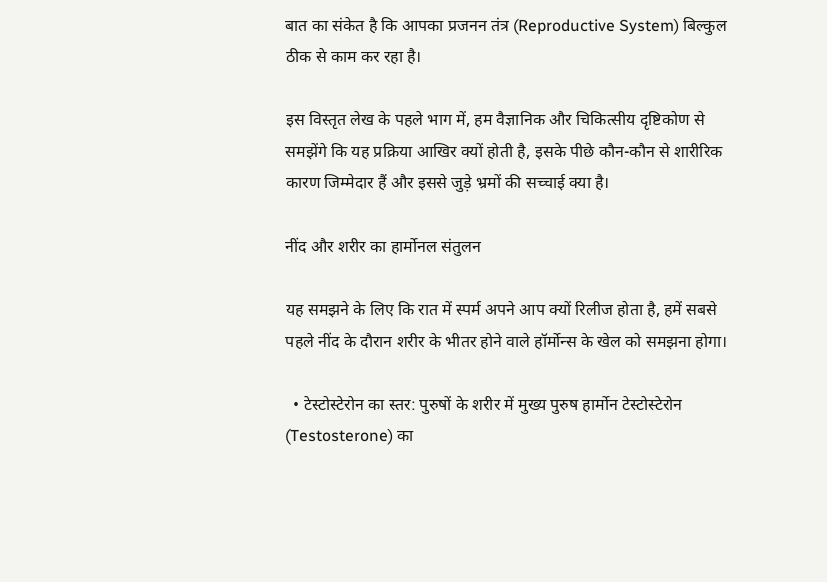बात का संकेत है कि आपका प्रजनन तंत्र (Reproductive System) बिल्कुल ठीक से काम कर रहा है।

इस विस्तृत लेख के पहले भाग में, हम वैज्ञानिक और चिकित्सीय दृष्टिकोण से समझेंगे कि यह प्रक्रिया आखिर क्यों होती है, इसके पीछे कौन-कौन से शारीरिक कारण जिम्मेदार हैं और इससे जुड़े भ्रमों की सच्चाई क्या है।

नींद और शरीर का हार्मोनल संतुलन

यह समझने के लिए कि रात में स्पर्म अपने आप क्यों रिलीज होता है, हमें सबसे पहले नींद के दौरान शरीर के भीतर होने वाले हॉर्मोन्स के खेल को समझना होगा।

  • टेस्टोस्टेरोन का स्तर: पुरुषों के शरीर में मुख्य पुरुष हार्मोन टेस्टोस्टेरोन (Testosterone) का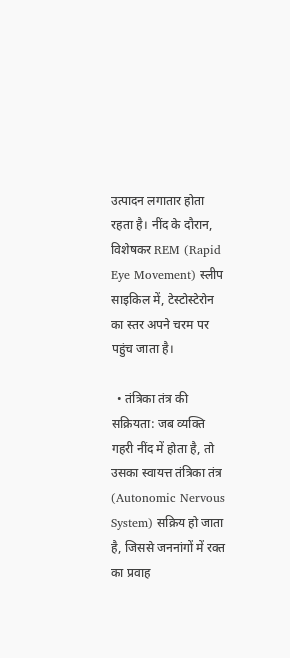उत्पादन लगातार होता रहता है। नींद के दौरान, विशेषकर REM (Rapid Eye Movement) स्लीप साइकिल में, टेस्टोस्टेरोन का स्तर अपने चरम पर पहुंच जाता है।

  • तंत्रिका तंत्र की सक्रियता: जब व्यक्ति गहरी नींद में होता है, तो उसका स्वायत्त तंत्रिका तंत्र (Autonomic Nervous System) सक्रिय हो जाता है, जिससे जननांगों में रक्त का प्रवाह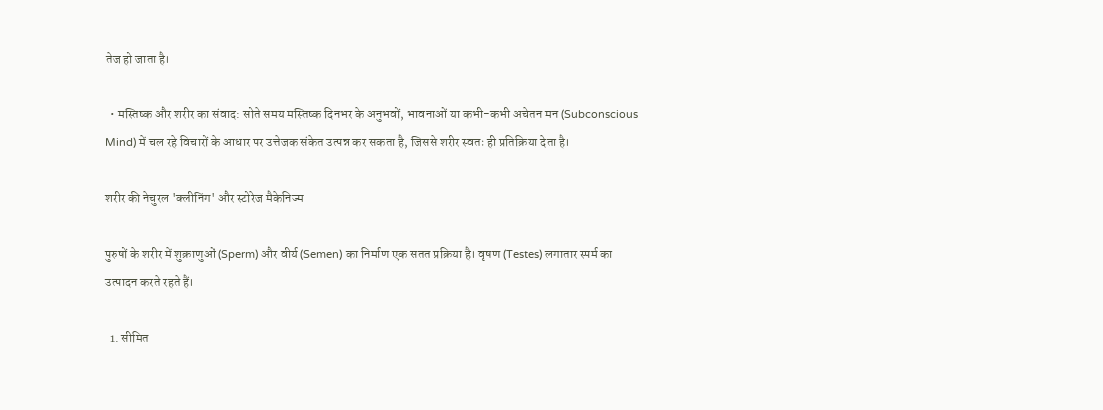तेज हो जाता है।

  • मस्तिष्क और शरीर का संवाद: सोते समय मस्तिष्क दिनभर के अनुभवों, भावनाओं या कभी-कभी अचेतन मन (Subconscious Mind) में चल रहे विचारों के आधार पर उत्तेजक संकेत उत्पन्न कर सकता है, जिससे शरीर स्वतः ही प्रतिक्रिया देता है।

शरीर की नेचुरल 'क्लीनिंग' और स्टोरेज मैकेनिज्म

पुरुषों के शरीर में शुक्राणुओं (Sperm) और वीर्य (Semen) का निर्माण एक सतत प्रक्रिया है। वृषण (Testes) लगातार स्पर्म का उत्पादन करते रहते हैं।

  1. सीमित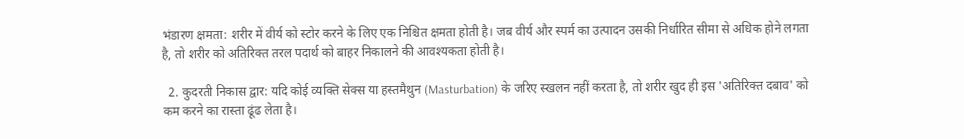भंडारण क्षमता: शरीर में वीर्य को स्टोर करने के लिए एक निश्चित क्षमता होती है। जब वीर्य और स्पर्म का उत्पादन उसकी निर्धारित सीमा से अधिक होने लगता है, तो शरीर को अतिरिक्त तरल पदार्थ को बाहर निकालने की आवश्यकता होती है।

  2. कुदरती निकास द्वार: यदि कोई व्यक्ति सेक्स या हस्तमैथुन (Masturbation) के जरिए स्खलन नहीं करता है, तो शरीर खुद ही इस 'अतिरिक्त दबाव' को कम करने का रास्ता ढूंढ लेता है।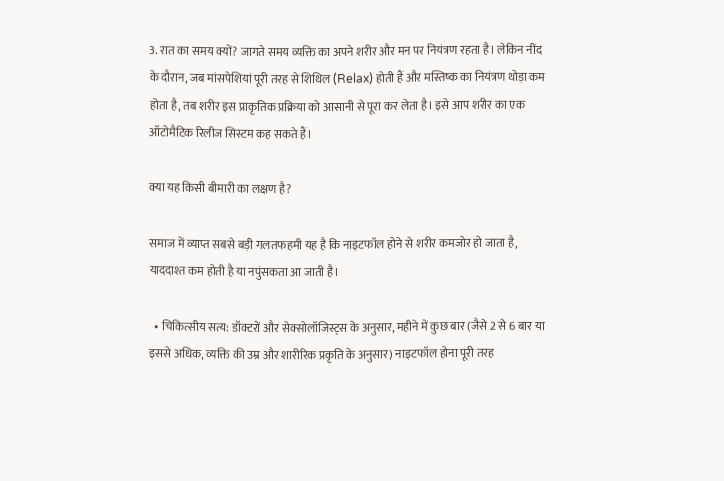3. रात का समय क्यों? जागते समय व्यक्ति का अपने शरीर और मन पर नियंत्रण रहता है। लेकिन नींद के दौरान, जब मांसपेशियां पूरी तरह से शिथिल (Relax) होती हैं और मस्तिष्क का नियंत्रण थोड़ा कम होता है, तब शरीर इस प्राकृतिक प्रक्रिया को आसानी से पूरा कर लेता है। इसे आप शरीर का एक ऑटोमैटिक रिलीज सिस्टम कह सकते हैं।

क्या यह किसी बीमारी का लक्षण है?

समाज में व्याप्त सबसे बड़ी गलतफहमी यह है कि नाइटफॉल होने से शरीर कमजोर हो जाता है, याददाश्त कम होती है या नपुंसकता आ जाती है।

  • चिकित्सीय सत्य: डॉक्टरों और सेक्सोलॉजिस्ट्स के अनुसार, महीने में कुछ बार (जैसे 2 से 6 बार या इससे अधिक, व्यक्ति की उम्र और शारीरिक प्रकृति के अनुसार) नाइटफॉल होना पूरी तरह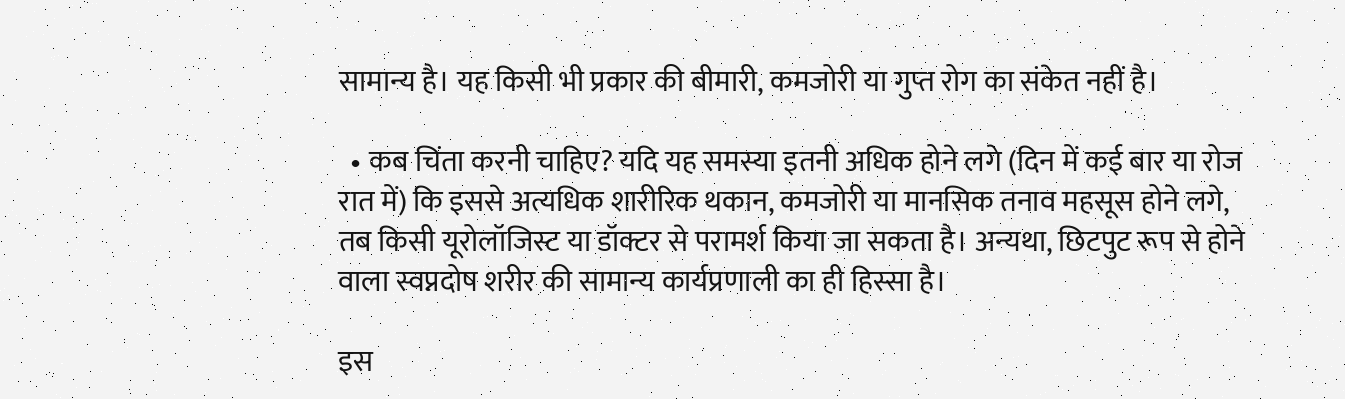सामान्य है। यह किसी भी प्रकार की बीमारी, कमजोरी या गुप्त रोग का संकेत नहीं है।

  • कब चिंता करनी चाहिए? यदि यह समस्या इतनी अधिक होने लगे (दिन में कई बार या रोज रात में) कि इससे अत्यधिक शारीरिक थकान, कमजोरी या मानसिक तनाव महसूस होने लगे, तब किसी यूरोलॉजिस्ट या डॉक्टर से परामर्श किया जा सकता है। अन्यथा, छिटपुट रूप से होने वाला स्वप्नदोष शरीर की सामान्य कार्यप्रणाली का ही हिस्सा है।

इस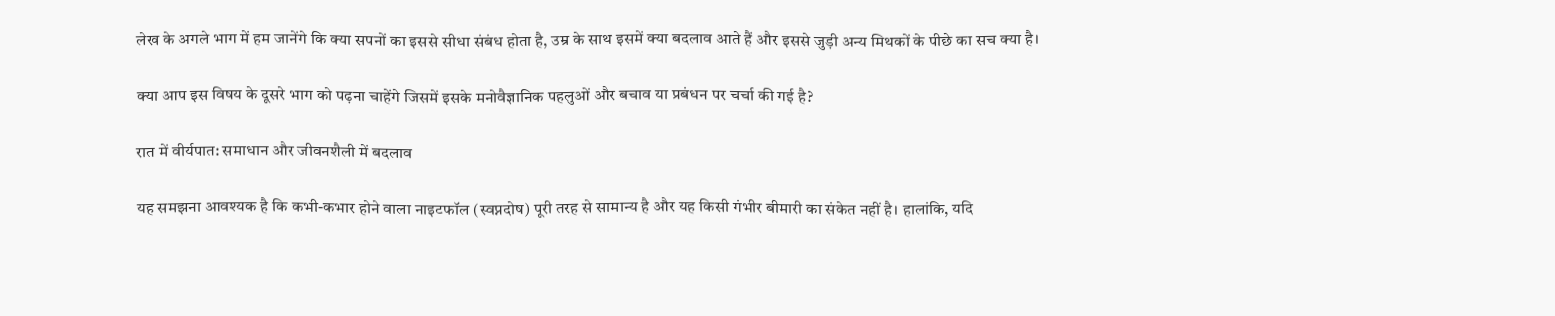लेख के अगले भाग में हम जानेंगे कि क्या सपनों का इससे सीधा संबंध होता है, उम्र के साथ इसमें क्या बदलाव आते हैं और इससे जुड़ी अन्य मिथकों के पीछे का सच क्या है।

क्या आप इस विषय के दूसरे भाग को पढ़ना चाहेंगे जिसमें इसके मनोवैज्ञानिक पहलुओं और बचाव या प्रबंधन पर चर्चा की गई है?

रात में वीर्यपात: समाधान और जीवनशैली में बदलाव

यह समझना आवश्यक है कि कभी-कभार होने वाला नाइटफॉल (स्वप्नदोष) पूरी तरह से सामान्य है और यह किसी गंभीर बीमारी का संकेत नहीं है। हालांकि, यदि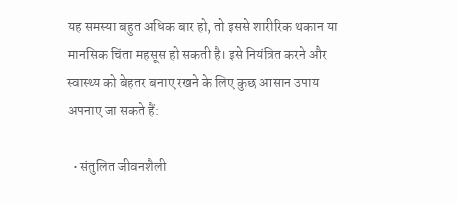यह समस्या बहुत अधिक बार हो, तो इससे शारीरिक थकान या मानसिक चिंता महसूस हो सकती है। इसे नियंत्रित करने और स्वास्थ्य को बेहतर बनाए रखने के लिए कुछ आसान उपाय अपनाए जा सकते हैं:

  • संतुलित जीवनशैली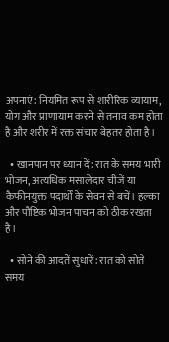अपनाएं: नियमित रूप से शारीरिक व्यायाम, योग और प्राणायाम करने से तनाव कम होता है और शरीर में रक्त संचार बेहतर होता है।

  • खानपान पर ध्यान दें: रात के समय भारी भोजन, अत्यधिक मसालेदार चीजें या कैफीनयुक्त पदार्थों के सेवन से बचें। हल्का और पौष्टिक भोजन पाचन को ठीक रखता है।

  • सोने की आदतें सुधारें: रात को सोते समय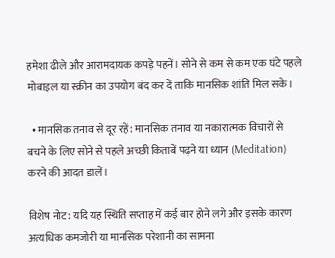हमेशा ढीले और आरामदायक कपड़े पहनें। सोने से कम से कम एक घंटे पहले मोबाइल या स्क्रीन का उपयोग बंद कर दें ताकि मानसिक शांति मिल सके।

  • मानसिक तनाव से दूर रहें: मानसिक तनाव या नकारात्मक विचारों से बचने के लिए सोने से पहले अच्छी किताबें पढ़ने या ध्यान (Meditation) करने की आदत डालें।

विशेष नोट: यदि यह स्थिति सप्ताह में कई बार होने लगे और इसके कारण अत्यधिक कमजोरी या मानसिक परेशानी का सामना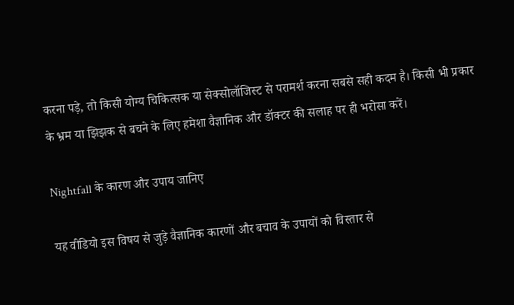करना पड़े, तो किसी योग्य चिकित्सक या सेक्सोलॉजिस्ट से परामर्श करना सबसे सही कदम है। किसी भी प्रकार के भ्रम या झिझक से बचने के लिए हमेशा वैज्ञानिक और डॉक्टर की सलाह पर ही भरोसा करें।

Nightfall के कारण और उपाय जानिए

यह वीडियो इस विषय से जुड़े वैज्ञानिक कारणों और बचाव के उपायों को विस्तार से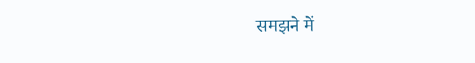समझने में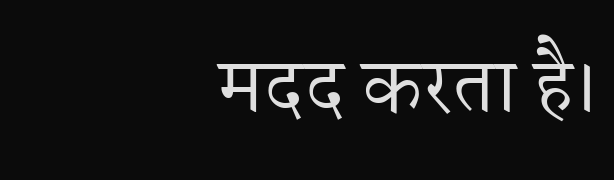मदद करता है।